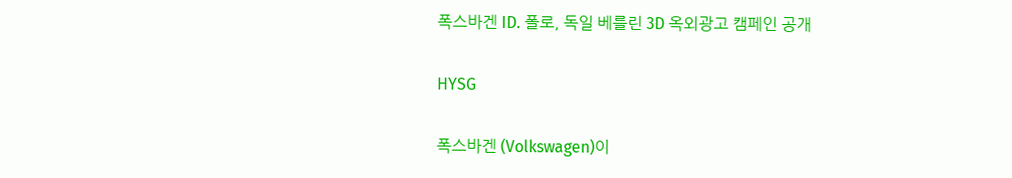폭스바겐 ID. 폴로, 독일 베를린 3D 옥외광고 캠페인 공개

HYSG

폭스바겐 (Volkswagen)이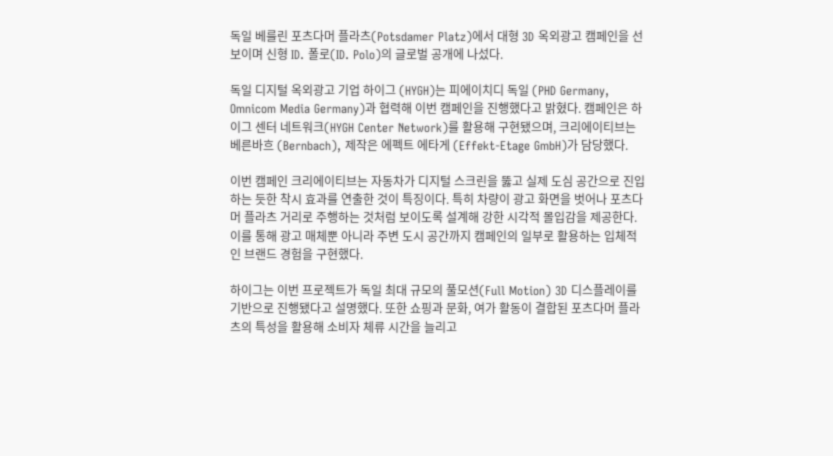독일 베를린 포츠다머 플라츠(Potsdamer Platz)에서 대형 3D 옥외광고 캠페인을 선보이며 신형 ID. 폴로(ID. Polo)의 글로벌 공개에 나섰다.

독일 디지털 옥외광고 기업 하이그 (HYGH)는 피에이치디 독일 (PHD Germany, Omnicom Media Germany)과 협력해 이번 캠페인을 진행했다고 밝혔다. 캠페인은 하이그 센터 네트워크(HYGH Center Network)를 활용해 구현됐으며, 크리에이티브는 베른바흐 (Bernbach), 제작은 에펙트 에타게 (Effekt-Etage GmbH)가 담당했다.

이번 캠페인 크리에이티브는 자동차가 디지털 스크린을 뚫고 실제 도심 공간으로 진입하는 듯한 착시 효과를 연출한 것이 특징이다. 특히 차량이 광고 화면을 벗어나 포츠다머 플라츠 거리로 주행하는 것처럼 보이도록 설계해 강한 시각적 몰입감을 제공한다. 이를 통해 광고 매체뿐 아니라 주변 도시 공간까지 캠페인의 일부로 활용하는 입체적인 브랜드 경험을 구현했다.

하이그는 이번 프로젝트가 독일 최대 규모의 풀모션(Full Motion) 3D 디스플레이를 기반으로 진행됐다고 설명했다. 또한 쇼핑과 문화, 여가 활동이 결합된 포츠다머 플라츠의 특성을 활용해 소비자 체류 시간을 늘리고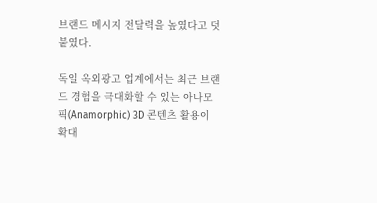브랜드 메시지 전달력을 높였다고 덧붙였다.

독일 옥외광고 업계에서는 최근 브랜드 경험을 극대화할 수 있는 아나모픽(Anamorphic) 3D 콘텐츠 활용이 확대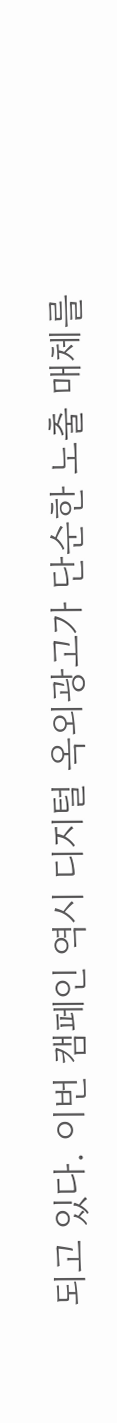되고 있다. 이번 캠페인 역시 디지털 옥외광고가 단순한 노출 매체를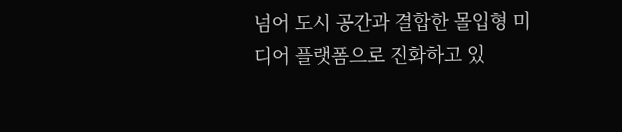넘어 도시 공간과 결합한 몰입형 미디어 플랫폼으로 진화하고 있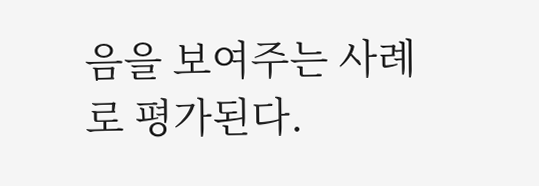음을 보여주는 사례로 평가된다.